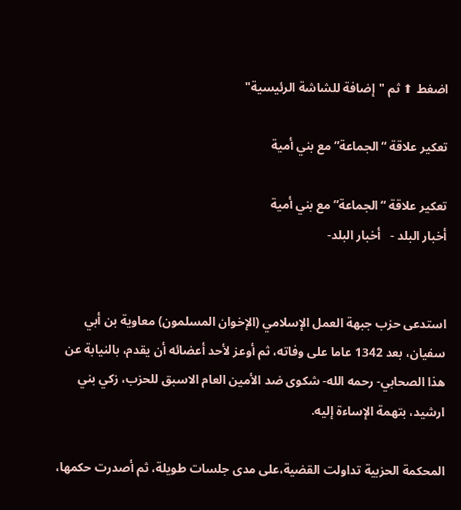اضغط ⬆ ثم "إضافة للشاشة الرئيسية"

تعكير علاقة “الجماعة” مع بني أمية

تعكير علاقة “الجماعة” مع بني أمية
أخبار البلد -   أخبار البلد-


استدعى حزب جبهة العمل الإسلامي (الإخوان المسلمون) معاوية بن أبي سفيان، بعد 1342 عاما على وفاته، ثم أوعز لأحد أعضائه أن يقدم، بالنيابة عن هذا الصحابي- رحمه الله- شكوى ضد الأمين العام الاسبق للحزب، زكي بني ارشيد، بتهمة الإساءة إليه.

المحكمة الحزبية تداولت القضية،على مدى جلسات طويلة، ثم أصدرت حكمها،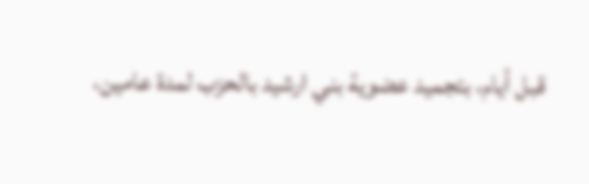قبل أيام، بتجميد عضوية بني ارشيد بالحزب لمدة عامين،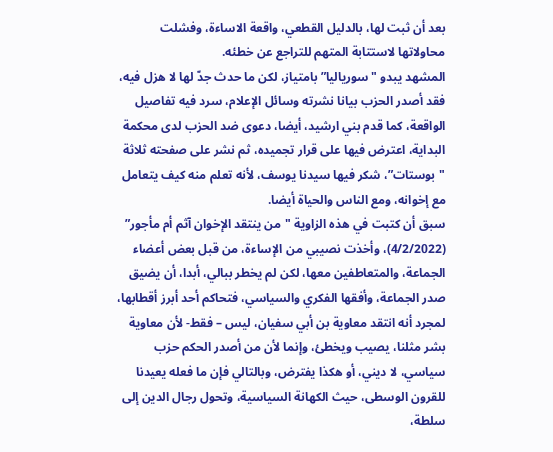بعد أن ثبت لها، بالدليل القطعي، واقعة الاساءة، وفشلت محاولاتها لاستتابة المتهم للتراجع عن خطئه.
المشهد يبدو "سورياليا” بامتياز، لكن ما حدث جدّ لها لا هزل فيه، فقد أصدر الحزب بيانا نشرته وسائل الإعلام، سرد فيه تفاصيل الواقعة، كما قدم بني ارشيد، أيضا، دعوى ضد الحزب لدى محكمة البداية، اعترض فيها على قرار تجميده، ثم نشر على صفحته ثلاثة "بوستات”، شكر فيها سيدنا يوسف، لأنه تعلم منه كيف يتعامل مع إخوانه، ومع الناس والحياة أيضا.
سبق أن كتبت في هذه الزاوية "من ينتقد الإخوان آثم أم مأجور” (4/2/2022)، وأخذت نصيبي من الإساءة، من قبل بعض أعضاء الجماعة، والمتعاطفين معها، لكن لم يخطر ببالي، أبدا، أن يضيق صدر الجماعة، وأفقها الفكري والسياسي، فتحاكم أحد أبرز أقطابها، لمجرد أنه انتقد معاوية بن أبي سفيان، ليس – فقط- لأن معاوية بشر مثلنا، يصيب ويخطئ، وإنما لأن من أصدر الحكم حزب سياسي، لا ديني، أو هكذا يفترض، وبالتالي فإن ما فعله يعيدنا للقرون الوسطى، حيث الكهانة السياسية، وتحول رجال الدين إلى سلطة،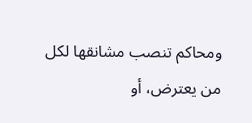ومحاكم تنصب مشانقها لكل من يعترض، أو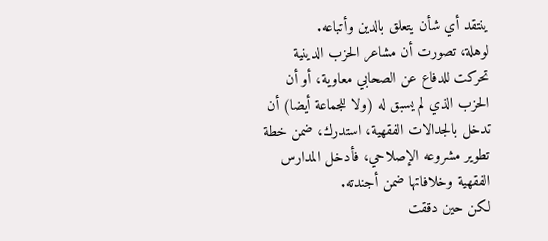ينتقد أي شأن يتعلق بالدين وأتباعه.
لوهلة، تصورت أن مشاعر الحزب الدينية تحركت للدفاع عن الصحابي معاوية، أو أن الحزب الذي لم يسبق له (ولا للجماعة أيضا) أن تدخل بالجدالات الفقهية، استدرك، ضمن خطة تطوير مشروعه الإصلاحي، فأدخل المدارس الفقهية وخلافاتها ضمن أجندته.
لكن حين دققت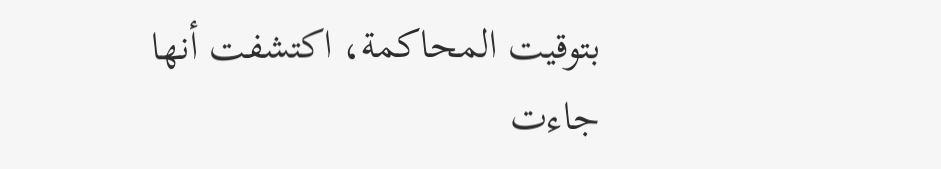بتوقيت المحاكمة، اكتشفت أنها جاءت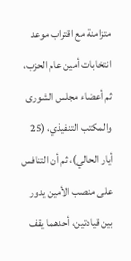متزامنة مع اقتراب موعد انتخابات أمين عام الحزب، ثم أعضاء مجلس الشورى والمكتب التنفيذي، (25 أيار الحالي)، ثم أن التنافس على منصب الأمين يدور بين قيادتين، أحدهما يقف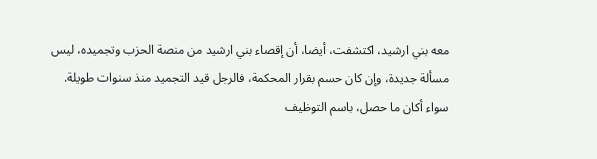معه بني ارشيد، اكتشفت، أيضا، أن إقصاء بني ارشيد من منصة الحزب وتجميده، ليس مسألة جديدة، وإن كان حسم بقرار المحكمة، فالرجل قيد التجميد منذ سنوات طويلة.
سواء أكان ما حصل، باسم التوظيف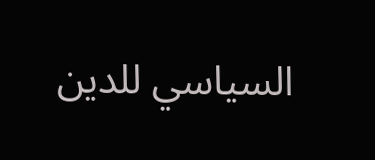السياسي للدين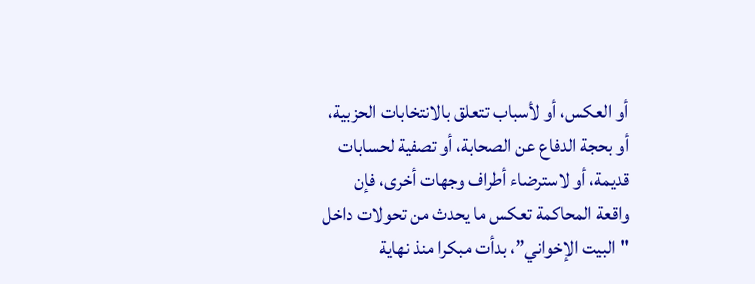أو العكس، أو لأسباب تتعلق بالانتخابات الحزبية، أو بحجة الدفاع عن الصحابة، أو تصفية لحسابات قديمة، أو لاسترضاء أطراف وجهات أخرى، فإن واقعة المحاكمة تعكس ما يحدث من تحولات داخل "البيت الإخواني”، بدأت مبكرا منذ نهاية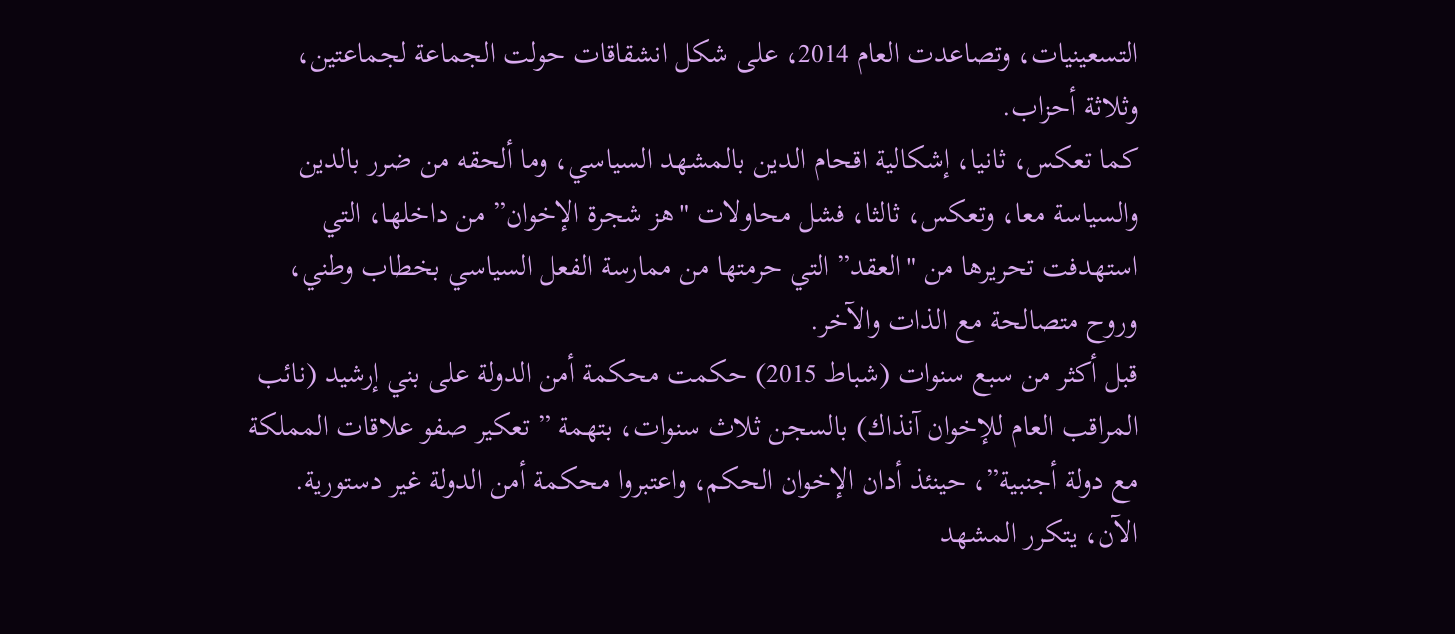التسعينيات، وتصاعدت العام 2014، على شكل انشقاقات حولت الجماعة لجماعتين، وثلاثة أحزاب.
كما تعكس، ثانيا، إشكالية اقحام الدين بالمشهد السياسي، وما ألحقه من ضرر بالدين والسياسة معا، وتعكس، ثالثا، فشل محاولات "هز شجرة الإخوان” من داخلها، التي استهدفت تحريرها من "العقد” التي حرمتها من ممارسة الفعل السياسي بخطاب وطني، وروح متصالحة مع الذات والآخر.
قبل أكثر من سبع سنوات (شباط 2015) حكمت محكمة أمن الدولة على بني إرشيد (نائب المراقب العام للإخوان آنذاك) بالسجن ثلاث سنوات، بتهمة ” تعكير صفو علاقات المملكة مع دولة أجنبية”، حينئذ أدان الإخوان الحكم، واعتبروا محكمة أمن الدولة غير دستورية.
الآن، يتكرر المشهد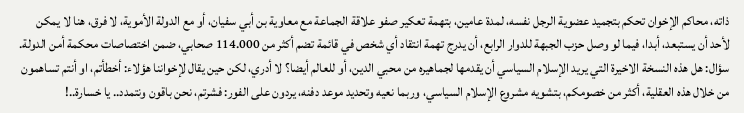ذاته، محاكم الإخوان تحكم بتجميد عضوية الرجل نفسه، لمدة عامين، بتهمة تعكير صفو علاقة الجماعة مع معاوية بن أبي سفيان، أو مع الدولة الأموية، لا فرق، هنا لا يمكن لأحد أن يستبعد، أبدا، فيما لو وصل حزب الجبهة للدوار الرابع، أن يدرج تهمة انتقاد أي شخص في قائمة تضم أكثر من 114.000 صحابي، ضمن اختصاصات محكمة أمن الدولة.
سؤال: هل هذه النسخة الاخيرة التي يريد الإسلام السياسي أن يقدمها لجماهيره من محبي الدين، أو للعالم أيضا؟ لا أدري، لكن حين يقال لإخواننا هؤلاء: أخطأتم، او أنتم تساهمون من خلال هذه العقلية، أكثر من خصومكم، بتشويه مشروع الإسلام السياسي، وربما نعيه وتحديد موعد دفنه، يردون على الفور: فشرتم، نحن باقون ونتمدد.. يا خسارة..!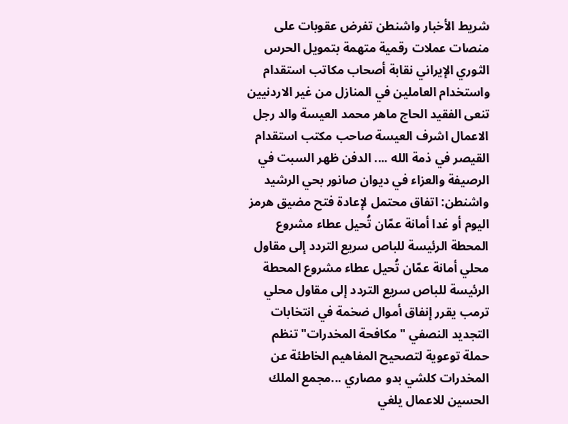شريط الأخبار واشنطن تفرض عقوبات على منصات عملات رقمية متهمة بتمويل الحرس الثوري الإيراني نقابة أصحاب مكاتب استقدام واستخدام العاملين في المنازل من غير الاردنيين تنعى الفقيد الحاج ماهر محمد العيسة والد رجل الاعمال اشرف العيسة صاحب مكتب استقدام القيصر في ذمة الله .... الدفن ظهر السبت في الرصيفة والعزاء في ديوان صانور بحي الرشيد واشنطن: اتفاق محتمل لإعادة فتح مضيق هرمز اليوم أو غدا أمانة عمّان تُحيل عطاء مشروع المحطة الرئيسة للباص سريع التردد إلى مقاول محلي أمانة عمّان تُحيل عطاء مشروع المحطة الرئيسة للباص سريع التردد إلى مقاول محلي ترمب يقرر إنفاق أموال ضخمة في انتخابات التجديد النصفي "مكافحة المخدرات" تنظم حملة توعوية لتصحيح المفاهيم الخاطئة عن المخدرات كلشي بدو مصاري ...مجمع الملك الحسين للاعمال يلغي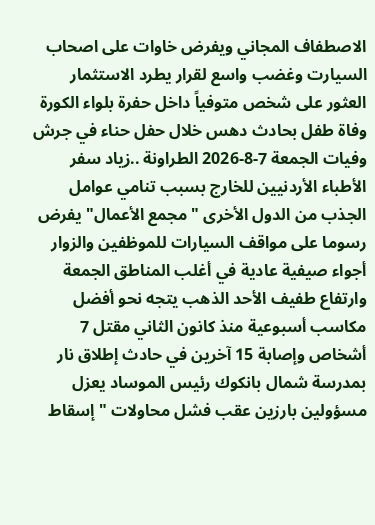الاصطفاف المجاني ويفرض خاوات على اصحاب السيارت وغضب واسع لقرار يطرد الاستثمار العثور على شخص متوفياً داخل حفرة بلواء الكورة وفاة طفل بحادث دهس خلال حفل حناء في جرش وفيات الجمعة 7-8-2026 الطراونة ..زياد سفر الأطباء الأردنيين للخارج بسبب تنامي عوامل الجذب من الدول الأخرى "مجمع الأعمال" يفرض رسوما على مواقف السيارات للموظفين والزوار أجواء صيفية عادية في أغلب المناطق الجمعة وارتفاع طفيف الأحد الذهب يتجه نحو أفضل مكاسب أسبوعية منذ كانون الثاني مقتل 7 أشخاص وإصابة 15 آخرين في حادث إطلاق نار بمدرسة شمال بانكوك رئيس الموساد يعزل مسؤولين بارزين عقب فشل محاولات "إسقاط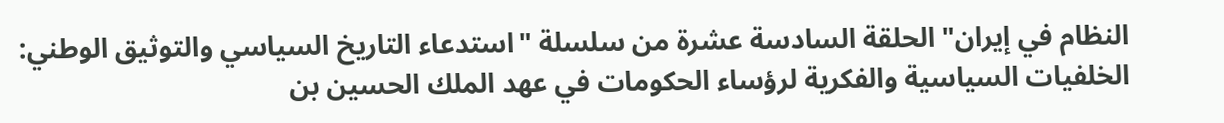النظام في إيران" الحلقة السادسة عشرة من سلسلة "استدعاء التاريخ السياسي والتوثيق الوطني: الخلفيات السياسية والفكرية لرؤساء الحكومات في عهد الملك الحسين بن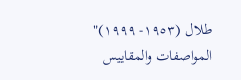طلال (١٩٥٣- ١٩٩٩)" المواصفات والمقاييس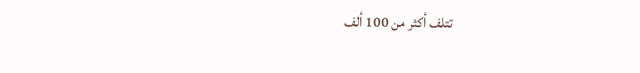تتلف أكثر من 100 ألف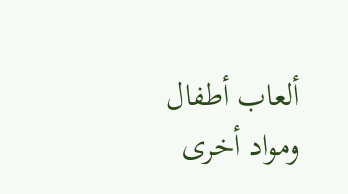ألعاب أطفال ومواد أخرى